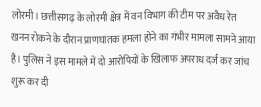लोरमी। छत्तीसगढ़ के लोरमी क्षेत्र में वन विभाग की टीम पर अवैध रेत खनन रोकने के दौरान प्राणघातक हमला होने का गंभीर मामला सामने आया है। पुलिस ने इस मामले में दो आरोपियों के खिलाफ अपराध दर्ज कर जांच शुरू कर दी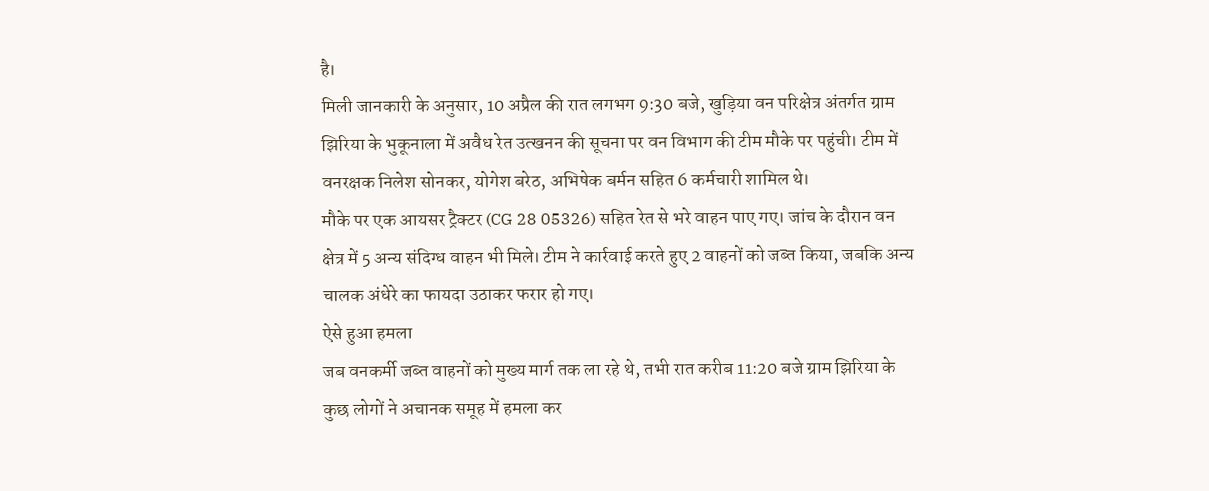है।
मिली जानकारी के अनुसार, 10 अप्रैल की रात लगभग 9:30 बजे, खुड़िया वन परिक्षेत्र अंतर्गत ग्राम झिरिया के भुकूनाला में अवैध रेत उत्खनन की सूचना पर वन विभाग की टीम मौके पर पहुंची। टीम में वनरक्षक निलेश सोनकर, योगेश बरेठ, अभिषेक बर्मन सहित 6 कर्मचारी शामिल थे।
मौके पर एक आयसर ट्रैक्टर (CG 28 05326) सहित रेत से भरे वाहन पाए गए। जांच के दौरान वन क्षेत्र में 5 अन्य संदिग्ध वाहन भी मिले। टीम ने कार्रवाई करते हुए 2 वाहनों को जब्त किया, जबकि अन्य चालक अंधेरे का फायदा उठाकर फरार हो गए।
ऐसे हुआ हमला
जब वनकर्मी जब्त वाहनों को मुख्य मार्ग तक ला रहे थे, तभी रात करीब 11:20 बजे ग्राम झिरिया के कुछ लोगों ने अचानक समूह में हमला कर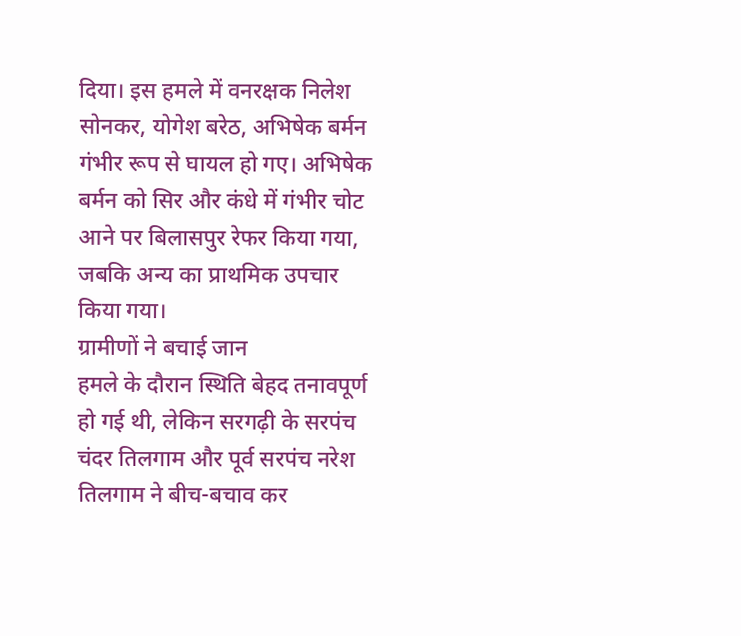दिया। इस हमले में वनरक्षक निलेश सोनकर, योगेश बरेठ, अभिषेक बर्मन गंभीर रूप से घायल हो गए। अभिषेक बर्मन को सिर और कंधे में गंभीर चोट आने पर बिलासपुर रेफर किया गया, जबकि अन्य का प्राथमिक उपचार किया गया।
ग्रामीणों ने बचाई जान
हमले के दौरान स्थिति बेहद तनावपूर्ण हो गई थी, लेकिन सरगढ़ी के सरपंच चंदर तिलगाम और पूर्व सरपंच नरेश तिलगाम ने बीच-बचाव कर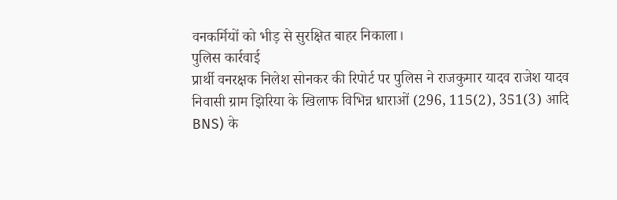वनकर्मियों को भीड़ से सुरक्षित बाहर निकाला।
पुलिस कार्रवाई
प्रार्थी वनरक्षक निलेश सोनकर की रिपोर्ट पर पुलिस ने राजकुमार यादव राजेश यादव निवासी ग्राम झिरिया के खिलाफ विभिन्न धाराओं (296, 115(2), 351(3) आदि BNS) के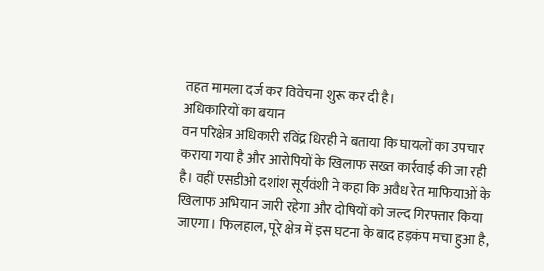तहत मामला दर्ज कर विवेचना शुरू कर दी है।
अधिकारियों का बयान
वन परिक्षेत्र अधिकारी रविंद्र धिरही ने बताया कि घायलों का उपचार कराया गया है और आरोपियों के खिलाफ सख्त कार्रवाई की जा रही है। वहीं एसडीओ दशांश सूर्यवंशी ने कहा कि अवैध रेत माफियाओं के खिलाफ अभियान जारी रहेगा और दोषियों को जल्द गिरफ्तार किया जाएगा। फिलहाल, पूरे क्षेत्र में इस घटना के बाद हड़कंप मचा हुआ है,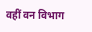वहीं वन विभाग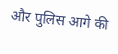और पुलिस आगे की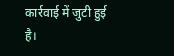कार्रवाई में जुटी हुई है।